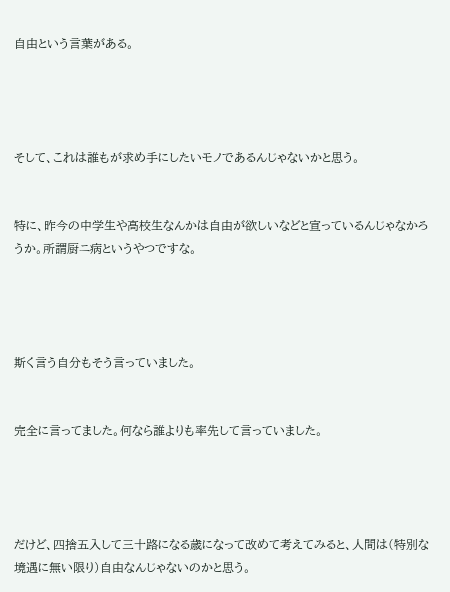自由という言葉がある。




そして、これは誰もが求め手にしたいモノであるんじゃないかと思う。


特に、昨今の中学生や高校生なんかは自由が欲しいなどと宣っているんじゃなかろうか。所謂厨ニ病というやつですな。




斯く言う自分もそう言っていました。


完全に言ってました。何なら誰よりも率先して言っていました。




だけど、四捨五入して三十路になる歳になって改めて考えてみると、人間は(特別な境遇に無い限り)自由なんじゃないのかと思う。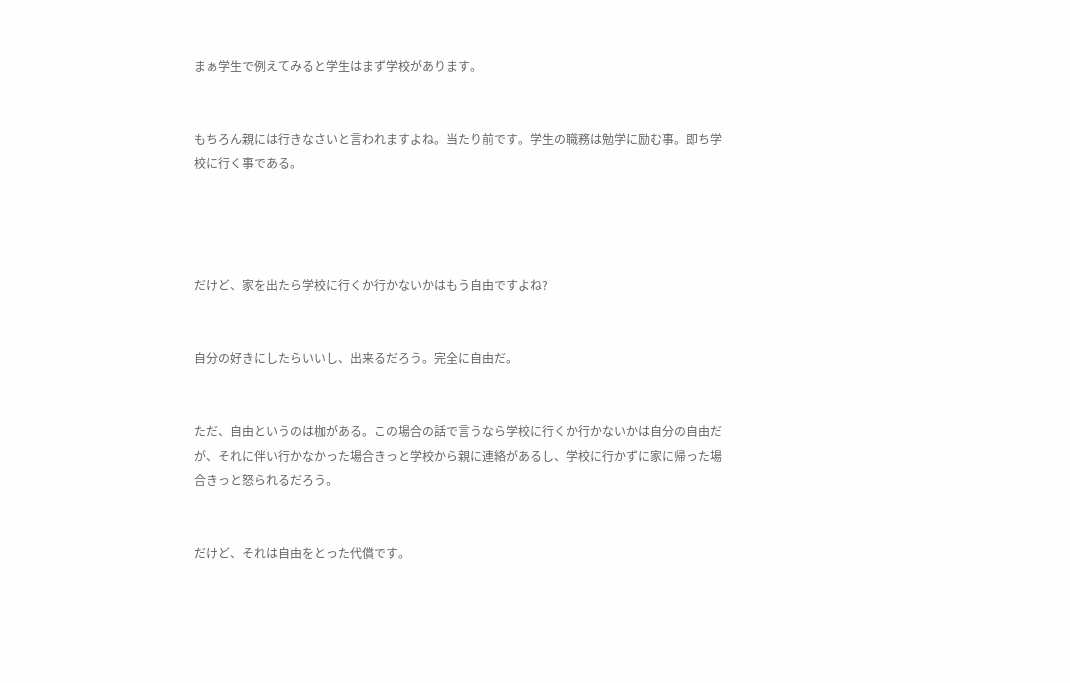まぁ学生で例えてみると学生はまず学校があります。


もちろん親には行きなさいと言われますよね。当たり前です。学生の職務は勉学に励む事。即ち学校に行く事である。




だけど、家を出たら学校に行くか行かないかはもう自由ですよね?


自分の好きにしたらいいし、出来るだろう。完全に自由だ。


ただ、自由というのは枷がある。この場合の話で言うなら学校に行くか行かないかは自分の自由だが、それに伴い行かなかった場合きっと学校から親に連絡があるし、学校に行かずに家に帰った場合きっと怒られるだろう。


だけど、それは自由をとった代償です。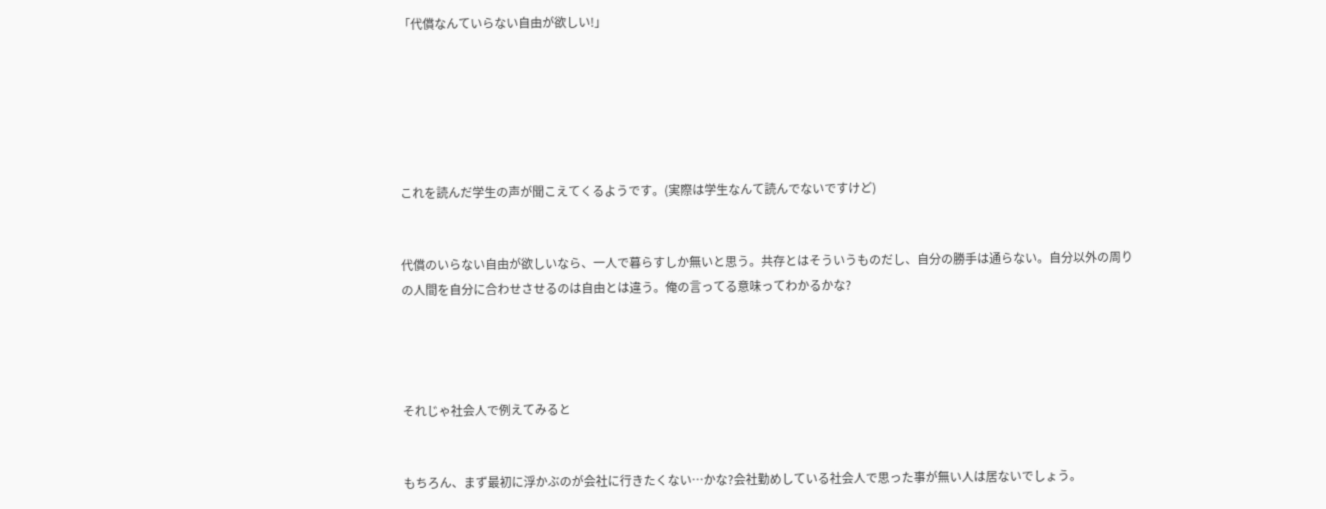「代償なんていらない自由が欲しい!」






これを読んだ学生の声が聞こえてくるようです。(実際は学生なんて読んでないですけど)


代償のいらない自由が欲しいなら、一人で暮らすしか無いと思う。共存とはそういうものだし、自分の勝手は通らない。自分以外の周りの人間を自分に合わせさせるのは自由とは違う。俺の言ってる意味ってわかるかな?




それじゃ社会人で例えてみると


もちろん、まず最初に浮かぶのが会社に行きたくない…かな?会社勤めしている社会人で思った事が無い人は居ないでしょう。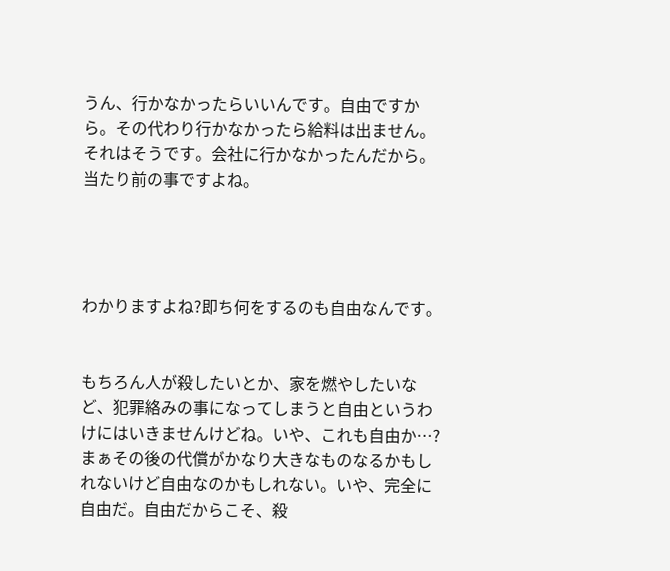うん、行かなかったらいいんです。自由ですから。その代わり行かなかったら給料は出ません。それはそうです。会社に行かなかったんだから。当たり前の事ですよね。




わかりますよね?即ち何をするのも自由なんです。


もちろん人が殺したいとか、家を燃やしたいなど、犯罪絡みの事になってしまうと自由というわけにはいきませんけどね。いや、これも自由か…?まぁその後の代償がかなり大きなものなるかもしれないけど自由なのかもしれない。いや、完全に自由だ。自由だからこそ、殺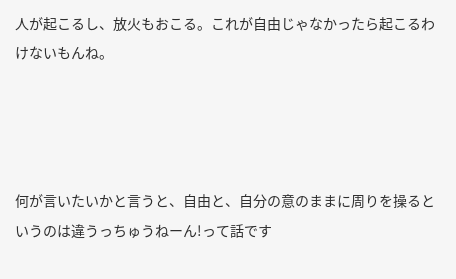人が起こるし、放火もおこる。これが自由じゃなかったら起こるわけないもんね。




何が言いたいかと言うと、自由と、自分の意のままに周りを操るというのは違うっちゅうねーん!って話です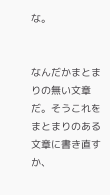な。


なんだかまとまりの無い文章だ。そうこれをまとまりのある文章に書き直すか、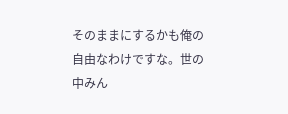そのままにするかも俺の自由なわけですな。世の中みん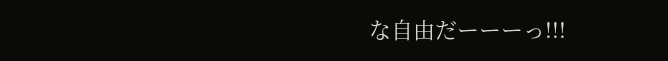な自由だーーーっ!!!